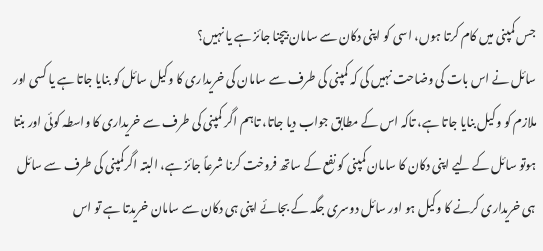جس کمپنی میں کام کرتا ہوں، اسی کو اپنی دکان سے سامان بیچنا جائز ہے یا نہیں؟
سائل نے اس بات کی وضاحت نہیں کی کہ کمپنی کی طرف سے سامان کی خریداری کا وکیل سائل کو بنایا جاتا ہے یا کسی اور ملازم کو وکیل بنایا جاتا ہے، تاکہ اس کے مطابق جواب دیا جاتا، تاہم اگر کمپنی کی طرف سے خریداری کا واسطہ کوئی اور بنتا ہوتو سائل کے لیے اپنی دکان کا سامان کمپنی کو نفع کے ساتھ فروخت کرنا شرعاً جائز ہے، البتہ اگرکمپنی کی طرف سے سائل ہی خریداری کرنے کا وکیل ہو اور سائل دوسری جگہ کے بجائے اپنی ہی دکان سے سامان خریدتا ہے تو اس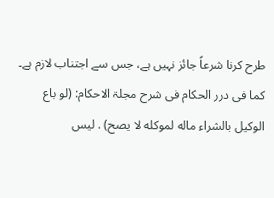طرح کرنا شرعاً جائز نہیں ہے، جس سے اجتناب لازم ہے۔
کما فی درر الحکام فی شرح مجلۃ الاحکام: (لو باع الوكيل بالشراء ماله لموكله لا يصح) . ليس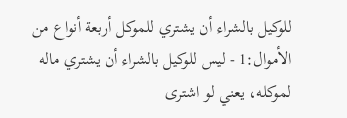للوكيل بالشراء أن يشتري للموكل أربعة أنواع من الأموال:1 - ليس للوكيل بالشراء أن يشتري ماله لموكله، يعني لو اشترى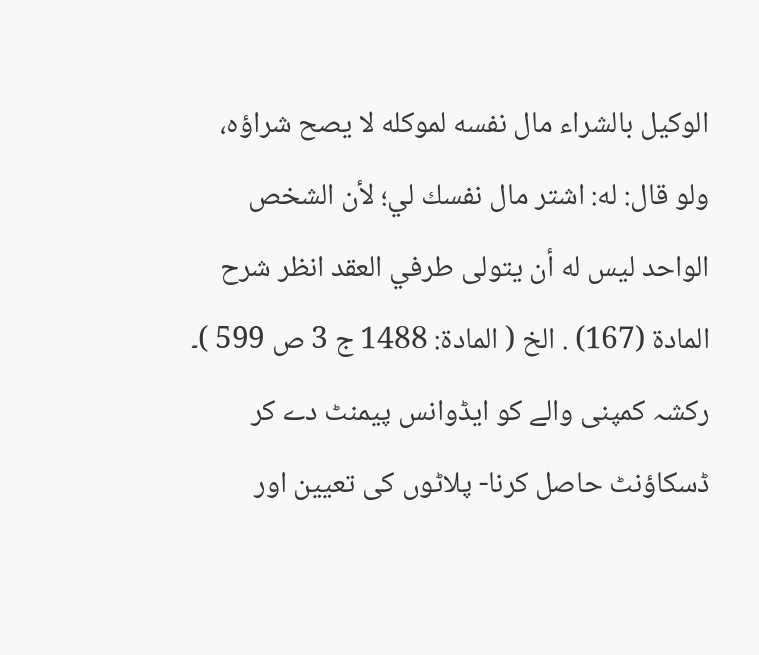الوكيل بالشراء مال نفسه لموكله لا يصح شراؤه، ولو قال: له: اشتر مال نفسك لي؛ لأن الشخص الواحد ليس له أن يتولى طرفي العقد انظر شرح المادة (167) . الخ ( المادۃ: 1488 ج 3 ص 599 )۔
رکشہ کمپنی والے کو ایڈوانس پیمنٹ دے کر ڈسکاؤنٹ حاصل کرنا- پلاٹوں کی تعیین اور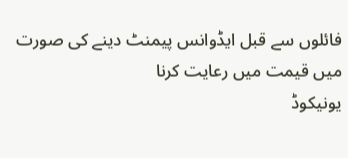فائلوں سے قبل ایڈوانس پیمنٹ دینے کی صورت میں قیمت میں رعایت کرنا
یونیکوڈ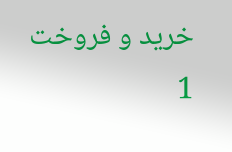خرید و فروخت 1